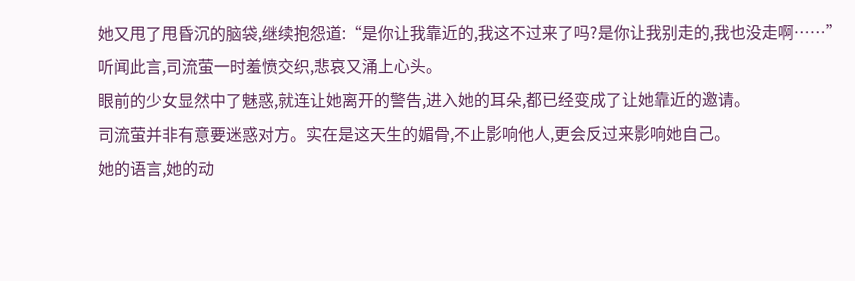她又甩了甩昏沉的脑袋,继续抱怨道:“是你让我靠近的,我这不过来了吗?是你让我别走的,我也没走啊……”
听闻此言,司流萤一时羞愤交织,悲哀又涌上心头。
眼前的少女显然中了魅惑,就连让她离开的警告,进入她的耳朵,都已经变成了让她靠近的邀请。
司流萤并非有意要迷惑对方。实在是这天生的媚骨,不止影响他人,更会反过来影响她自己。
她的语言,她的动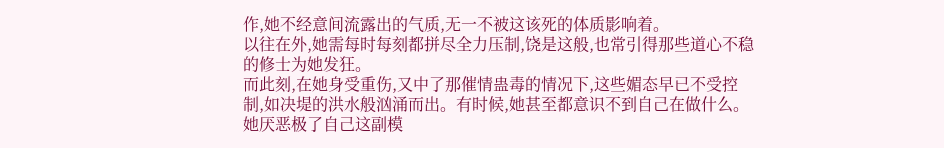作,她不经意间流露出的气质,无一不被这该死的体质影响着。
以往在外,她需每时每刻都拼尽全力压制,饶是这般,也常引得那些道心不稳的修士为她发狂。
而此刻,在她身受重伤,又中了那催情蛊毒的情况下,这些媚态早已不受控制,如决堤的洪水般汹涌而出。有时候,她甚至都意识不到自己在做什么。
她厌恶极了自己这副模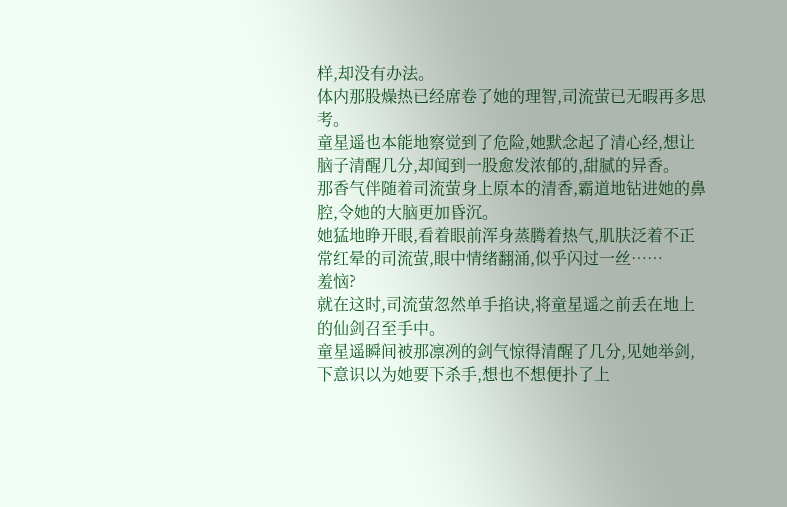样,却没有办法。
体内那股燥热已经席卷了她的理智,司流萤已无暇再多思考。
童星遥也本能地察觉到了危险,她默念起了清心经,想让脑子清醒几分,却闻到一股愈发浓郁的,甜腻的异香。
那香气伴随着司流萤身上原本的清香,霸道地钻进她的鼻腔,令她的大脑更加昏沉。
她猛地睁开眼,看着眼前浑身蒸腾着热气,肌肤泛着不正常红晕的司流萤,眼中情绪翻涌,似乎闪过一丝……
羞恼?
就在这时,司流萤忽然单手掐诀,将童星遥之前丢在地上的仙剑召至手中。
童星遥瞬间被那凛冽的剑气惊得清醒了几分,见她举剑,下意识以为她要下杀手,想也不想便扑了上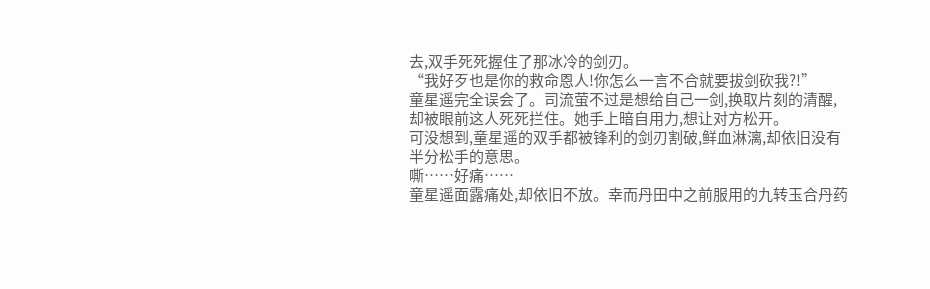去,双手死死握住了那冰冷的剑刃。
“我好歹也是你的救命恩人!你怎么一言不合就要拔剑砍我?!”
童星遥完全误会了。司流萤不过是想给自己一剑,换取片刻的清醒,却被眼前这人死死拦住。她手上暗自用力,想让对方松开。
可没想到,童星遥的双手都被锋利的剑刃割破,鲜血淋漓,却依旧没有半分松手的意思。
嘶……好痛……
童星遥面露痛处,却依旧不放。幸而丹田中之前服用的九转玉合丹药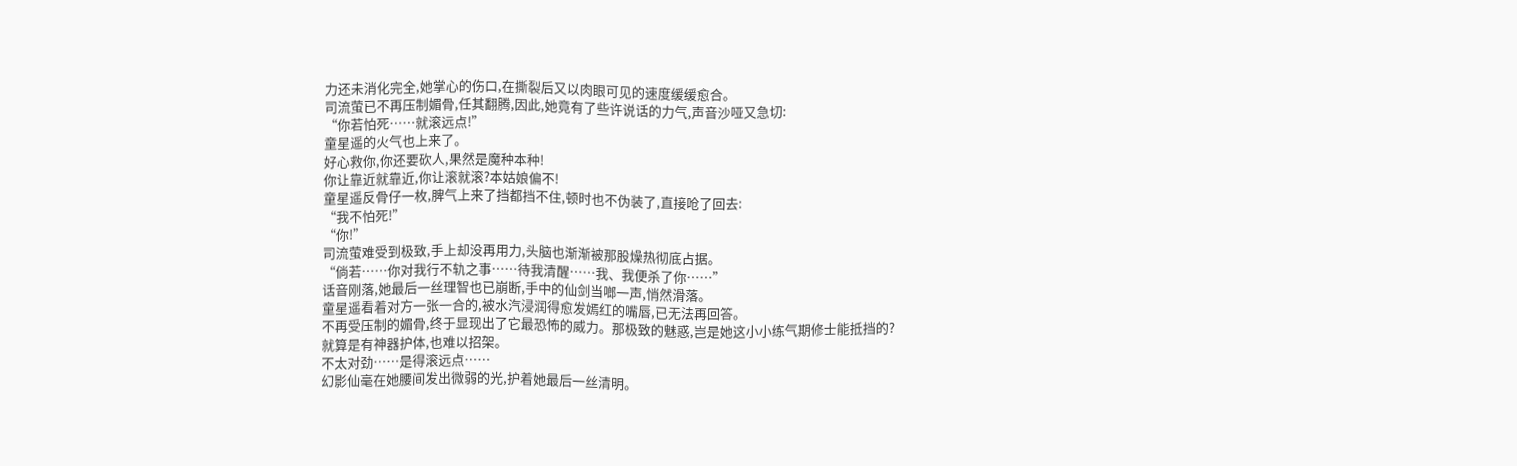力还未消化完全,她掌心的伤口,在撕裂后又以肉眼可见的速度缓缓愈合。
司流萤已不再压制媚骨,任其翻腾,因此,她竟有了些许说话的力气,声音沙哑又急切:
“你若怕死……就滚远点!”
童星遥的火气也上来了。
好心救你,你还要砍人,果然是魔种本种!
你让靠近就靠近,你让滚就滚?本姑娘偏不!
童星遥反骨仔一枚,脾气上来了挡都挡不住,顿时也不伪装了,直接呛了回去:
“我不怕死!”
“你!”
司流萤难受到极致,手上却没再用力,头脑也渐渐被那股燥热彻底占据。
“倘若……你对我行不轨之事……待我清醒……我、我便杀了你……”
话音刚落,她最后一丝理智也已崩断,手中的仙剑当啷一声,悄然滑落。
童星遥看着对方一张一合的,被水汽浸润得愈发嫣红的嘴唇,已无法再回答。
不再受压制的媚骨,终于显现出了它最恐怖的威力。那极致的魅惑,岂是她这小小练气期修士能抵挡的?
就算是有神器护体,也难以招架。
不太对劲……是得滚远点……
幻影仙毫在她腰间发出微弱的光,护着她最后一丝清明。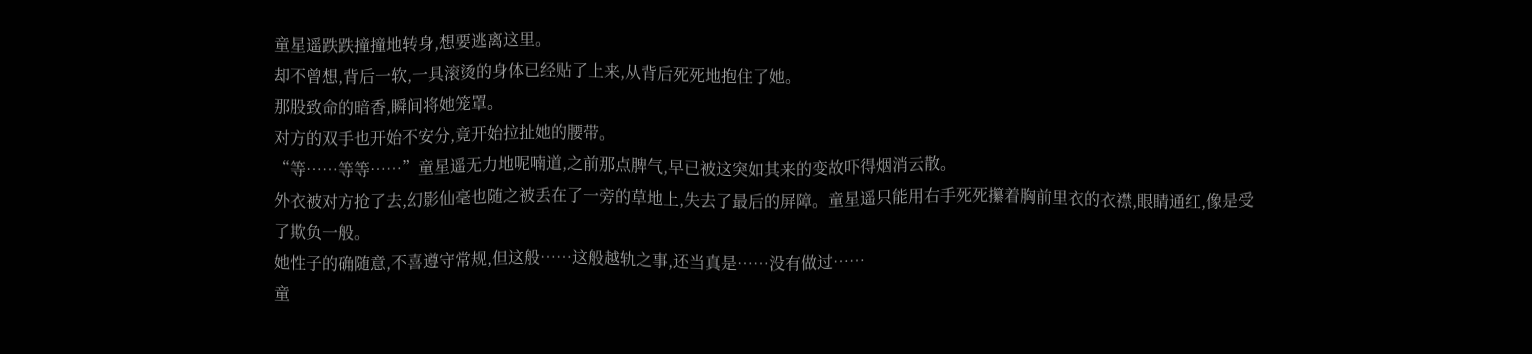童星遥跌跌撞撞地转身,想要逃离这里。
却不曾想,背后一软,一具滚烫的身体已经贴了上来,从背后死死地抱住了她。
那股致命的暗香,瞬间将她笼罩。
对方的双手也开始不安分,竟开始拉扯她的腰带。
“等……等等……”童星遥无力地呢喃道,之前那点脾气,早已被这突如其来的变故吓得烟消云散。
外衣被对方抢了去,幻影仙毫也随之被丢在了一旁的草地上,失去了最后的屏障。童星遥只能用右手死死攥着胸前里衣的衣襟,眼睛通红,像是受了欺负一般。
她性子的确随意,不喜遵守常规,但这般……这般越轨之事,还当真是……没有做过……
童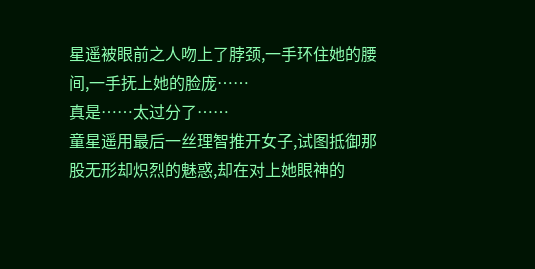星遥被眼前之人吻上了脖颈,一手环住她的腰间,一手抚上她的脸庞……
真是……太过分了……
童星遥用最后一丝理智推开女子,试图抵御那股无形却炽烈的魅惑,却在对上她眼神的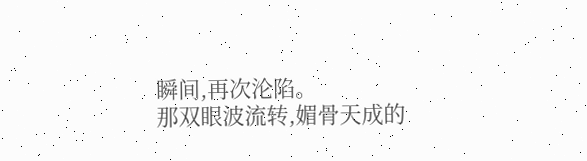瞬间,再次沦陷。
那双眼波流转,媚骨天成的